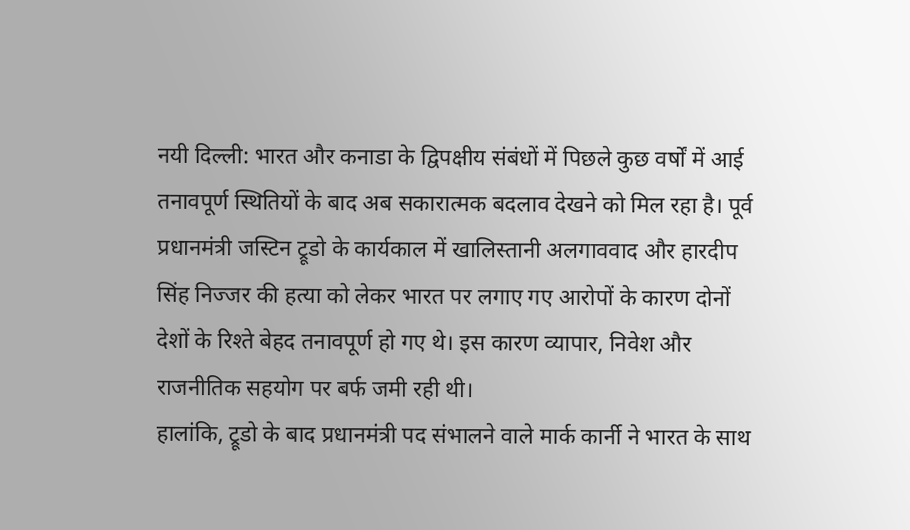नयी दिल्ली: भारत और कनाडा के द्विपक्षीय संबंधों में पिछले कुछ वर्षों में आई तनावपूर्ण स्थितियों के बाद अब सकारात्मक बदलाव देखने को मिल रहा है। पूर्व प्रधानमंत्री जस्टिन ट्रूडो के कार्यकाल में खालिस्तानी अलगाववाद और हारदीप सिंह निज्जर की हत्या को लेकर भारत पर लगाए गए आरोपों के कारण दोनों देशों के रिश्ते बेहद तनावपूर्ण हो गए थे। इस कारण व्यापार, निवेश और राजनीतिक सहयोग पर बर्फ जमी रही थी।
हालांकि, ट्रूडो के बाद प्रधानमंत्री पद संभालने वाले मार्क कार्नी ने भारत के साथ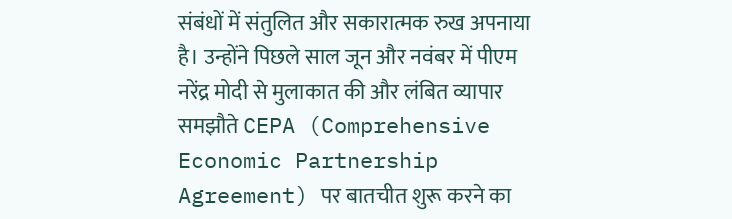संबंधों में संतुलित और सकारात्मक रुख अपनाया है। उन्होंने पिछले साल जून और नवंबर में पीएम नरेंद्र मोदी से मुलाकात की और लंबित व्यापार समझौते CEPA (Comprehensive Economic Partnership Agreement) पर बातचीत शुरू करने का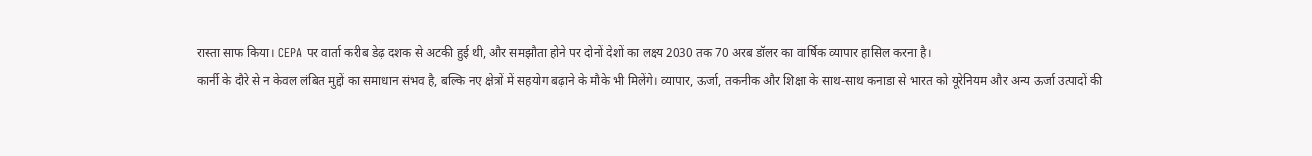रास्ता साफ किया। CEPA पर वार्ता करीब डेढ़ दशक से अटकी हुई थी, और समझौता होने पर दोनों देशों का लक्ष्य 2030 तक 70 अरब डॉलर का वार्षिक व्यापार हासिल करना है।
कार्नी के दौरे से न केवल लंबित मुद्दों का समाधान संभव है, बल्कि नए क्षेत्रों में सहयोग बढ़ाने के मौके भी मिलेंगे। व्यापार, ऊर्जा, तकनीक और शिक्षा के साथ-साथ कनाडा से भारत को यूरेनियम और अन्य ऊर्जा उत्पादों की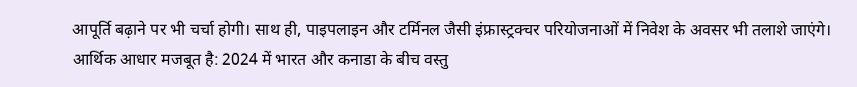आपूर्ति बढ़ाने पर भी चर्चा होगी। साथ ही, पाइपलाइन और टर्मिनल जैसी इंफ्रास्ट्रक्चर परियोजनाओं में निवेश के अवसर भी तलाशे जाएंगे।
आर्थिक आधार मजबूत है: 2024 में भारत और कनाडा के बीच वस्तु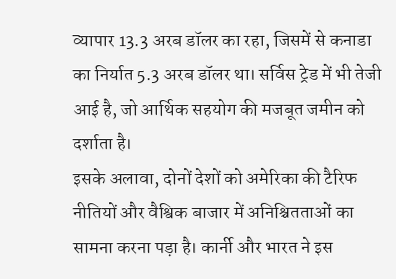व्यापार 13.3 अरब डॉलर का रहा, जिसमें से कनाडा का निर्यात 5.3 अरब डॉलर था। सर्विस ट्रेड में भी तेजी आई है, जो आर्थिक सहयोग की मजबूत जमीन को दर्शाता है।
इसके अलावा, दोनों देशों को अमेरिका की टैरिफ नीतियों और वैश्विक बाजार में अनिश्चितताओं का सामना करना पड़ा है। कार्नी और भारत ने इस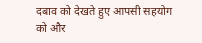दबाव को देखते हुए आपसी सहयोग को और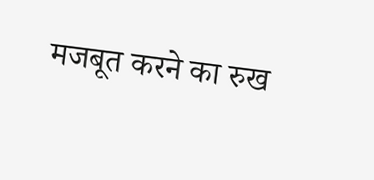मजबूत करने का रुख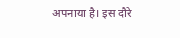अपनाया है। इस दौरे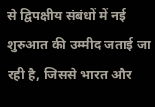से द्विपक्षीय संबंधों में नई शुरुआत की उम्मीद जताई जा रही है, जिससे भारत और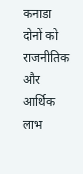कनाडा दोनों को राजनीतिक और आर्थिक लाभ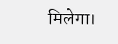मिलेगा।